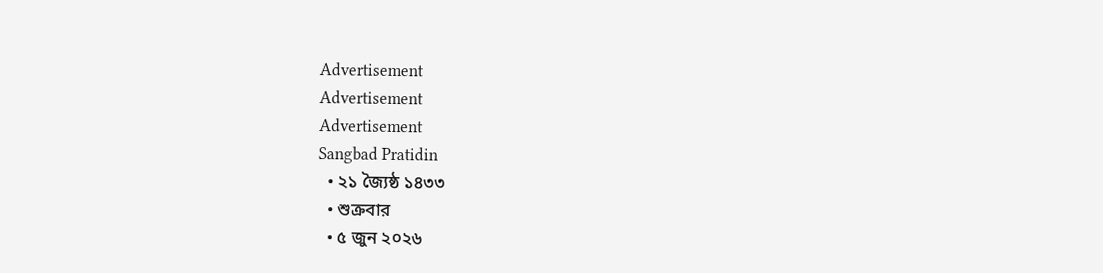Advertisement
Advertisement
Advertisement
Sangbad Pratidin
  • ২১ জ্যৈষ্ঠ ১৪৩৩
  • শুক্রবার
  • ৫ জুন ২০২৬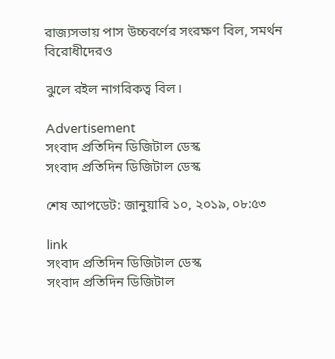রাজ্যসভায় পাস উচ্চবর্ণের সংরক্ষণ বিল, সমর্থন বিরোধীদেরও

ঝুলে রইল নাগরিকত্ব বিল।

Advertisement
সংবাদ প্রতিদিন ডিজিটাল ডেস্ক
সংবাদ প্রতিদিন ডিজিটাল ডেস্ক

শেষ আপডেট: জানুয়ারি ১০, ২০১৯, ০৮:৫৩

link
সংবাদ প্রতিদিন ডিজিটাল ডেস্ক
সংবাদ প্রতিদিন ডিজিটাল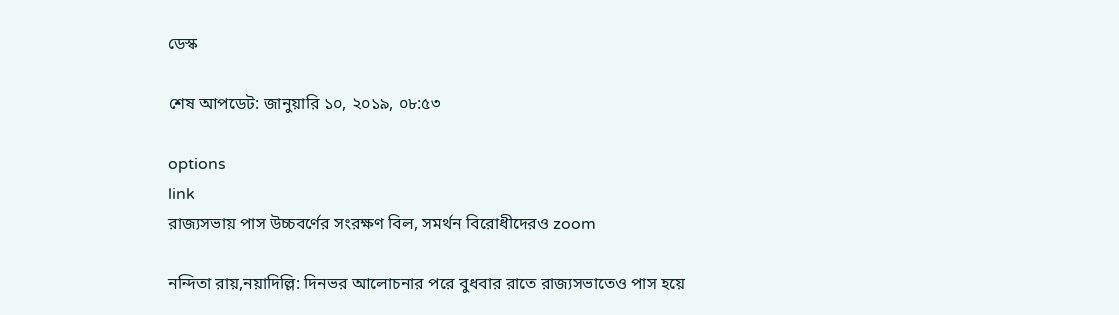ডেস্ক

শেষ আপডেট: জানুয়ারি ১০, ২০১৯, ০৮:৫৩

options
link
রাজ্যসভায় পাস উচ্চবর্ণের সংরক্ষণ বিল, সমর্থন বিরোধীদেরও zoom

নন্দিতা রায়,নয়াদিল্লি: দিনভর আলোচনার পরে বুধবার রাতে রাজ্যসভাতেও পাস হয়ে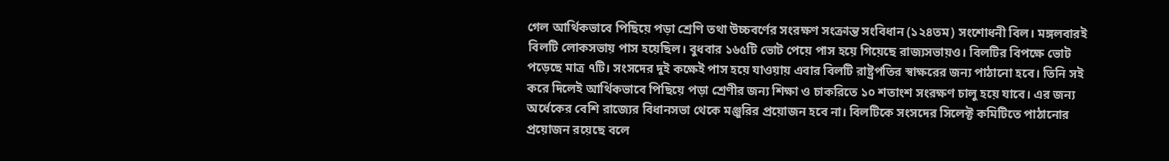গেল আর্থিকভাবে পিছিয়ে পড়া শ্রেণি তথা উচ্চবর্ণের সংরক্ষণ সংক্রান্ত সংবিধান (১২৪তম) সংশোধনী বিল। মঙ্গলবারই বিলটি লোকসভায় পাস হয়েছিল। বুধবার ১৬৫টি ভোট পেয়ে পাস হয়ে গিয়েছে রাজ্যসভায়ও। বিলটির বিপক্ষে ভোট পড়েছে মাত্র ৭টি। সংসদের দুই কক্ষেই পাস হয়ে যাওয়ায় এবার বিলটি রাষ্ট্রপতির স্বাক্ষরের জন্য পাঠানো হবে। তিনি সই করে দিলেই আর্থিকভাবে পিছিয়ে পড়া শ্রেণীর জন্য শিক্ষা ও চাকরিতে ১০ শতাংশ সংরক্ষণ চালু হয়ে যাবে। এর জন্য অর্ধেকের বেশি রাজ্যের বিধানসভা থেকে মঞ্জুরির প্রয়োজন হবে না। বিলটিকে সংসদের সিলেক্ট কমিটিতে পাঠানোর প্রয়োজন রয়েছে বলে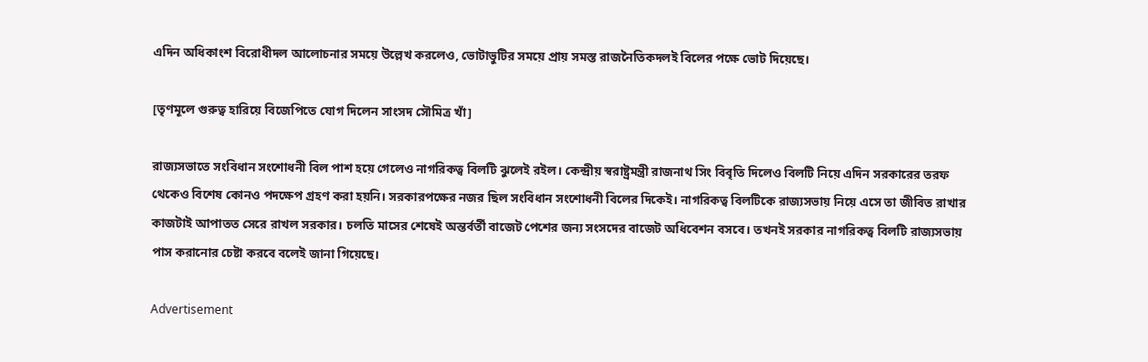এদিন অধিকাংশ বিরোধীদল আলোচনার সময়ে উল্লেখ করলেও, ভোটাভুটির সময়ে প্রায় সমস্ত রাজনৈতিকদলই বিলের পক্ষে ভোট দিয়েছে।

[তৃণমূলে গুরুত্ব হারিয়ে বিজেপিতে যোগ দিলেন সাংসদ সৌমিত্র খাঁ]

রাজ্যসভাতে সংবিধান সংশোধনী বিল পাশ হয়ে গেলেও নাগরিকত্ব বিলটি ঝুলেই রইল। কেন্দ্রীয় স্বরাষ্ট্রমন্ত্রী রাজনাথ সিং বিবৃতি দিলেও বিলটি নিয়ে এদিন সরকারের তরফ থেকেও বিশেষ কোনও পদক্ষেপ গ্রহণ করা হয়নি। সরকারপক্ষের নজর ছিল সংবিধান সংশোধনী বিলের দিকেই। নাগরিকত্ব বিলটিকে রাজ্যসভায় নিয়ে এসে তা জীবিত রাখার কাজটাই আপাতত সেরে রাখল সরকার। চলতি মাসের শেষেই অন্তর্বর্তী বাজেট পেশের জন্য সংসদের বাজেট অধিবেশন বসবে। তখনই সরকার নাগরিকত্ব বিলটি রাজ্যসভায় পাস করানোর চেষ্টা করবে বলেই জানা গিয়েছে।

Advertisement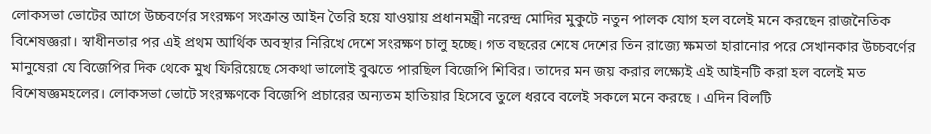লোকসভা ভোটের আগে উচ্চবর্ণের সংরক্ষণ সংক্রান্ত আইন তৈরি হয়ে যাওয়ায় প্রধানমন্ত্রী নরেন্দ্র মোদির মুকুটে নতুন পালক যোগ হল বলেই মনে করছেন রাজনৈতিক বিশেষজ্ঞরা। স্বাধীনতার পর এই প্রথম আর্থিক অবস্থার নিরিখে দেশে সংরক্ষণ চালু হচ্ছে। গত বছরের শেষে দেশের তিন রাজ্যে ক্ষমতা হারানোর পরে সেখানকার উচ্চবর্ণের মানুষেরা যে বিজেপির দিক থেকে মুখ ফিরিয়েছে সেকথা ভালোই বুঝতে পারছিল বিজেপি শিবির। তাদের মন জয় করার লক্ষ্যেই এই আইনটি করা হল বলেই মত বিশেষজ্ঞমহলের। লোকসভা ভোটে সংরক্ষণকে বিজেপি প্রচারের অন্যতম হাতিয়ার হিসেবে তুলে ধরবে বলেই সকলে মনে করছে । এদিন বিলটি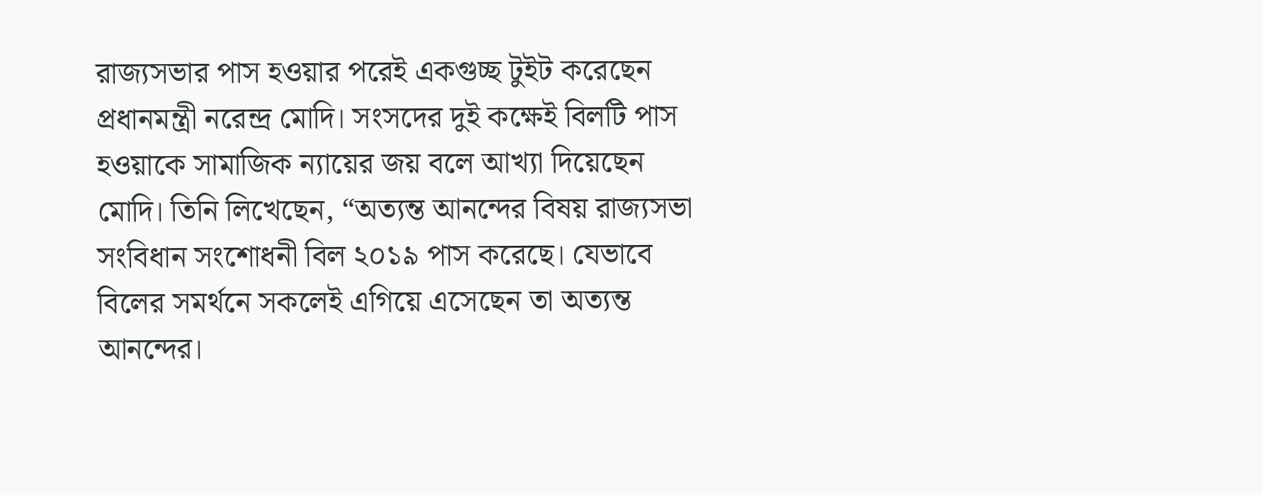রাজ্যসভার পাস হওয়ার পরেই একগুচ্ছ টুইট করেছেন প্রধানমন্ত্রী নরেন্দ্র মোদি। সংসদের দুই কক্ষেই বিলটি পাস হওয়াকে সামাজিক ন্যায়ের জয় বলে আখ্যা দিয়েছেন মোদি। তিনি লিখেছেন, “অত্যন্ত আনন্দের বিষয় রাজ্যসভা সংবিধান সংশোধনী বিল ২০১৯ পাস করেছে। যেভাবে বিলের সমর্থনে সকলেই এগিয়ে এসেছেন তা অত্যন্ত আনন্দের।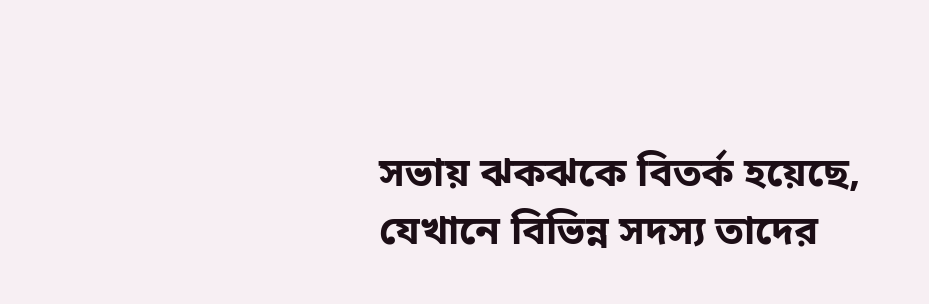সভায় ঝকঝকে বিতর্ক হয়েছে, যেখানে বিভিন্ন সদস্য তাদের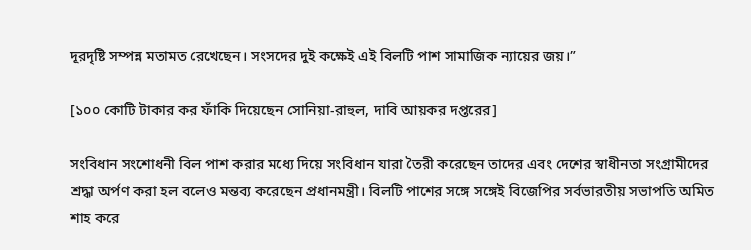দূরদৃষ্টি সম্পন্ন মতামত রেখেছেন। সংসদের দুই কক্ষেই এই বিলটি পাশ সামাজিক ন্যায়ের জয়।”

[১০০ কোটি টাকার কর ফাঁকি দিয়েছেন সোনিয়া-রাহুল, দাবি আয়কর দপ্তরের]

সংবিধান সংশোধনী বিল পাশ করার মধ্যে দিয়ে সংবিধান যারা তৈরী করেছেন তাদের এবং দেশের স্বাধীনতা সংগ্রামীদের শ্রদ্ধা অর্পণ করা হল বলেও মন্তব্য করেছেন প্রধানমন্ত্রী। বিলটি পাশের সঙ্গে সঙ্গেই বিজেপির সর্বভারতীয় সভাপতি অমিত শাহ করে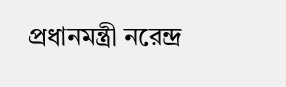প্রধানমন্ত্রী নরেন্দ্র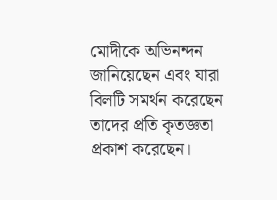মোদীকে অভিনন্দন জানিয়েছেন এবং যারা বিলটি সমর্থন করেছেন তাদের প্রতি কৃতজ্ঞতা প্রকাশ করেছেন।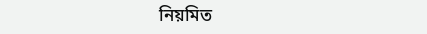নিয়মিত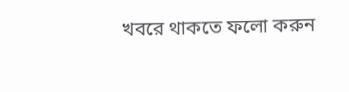খবরে থাকতে ফলো করুন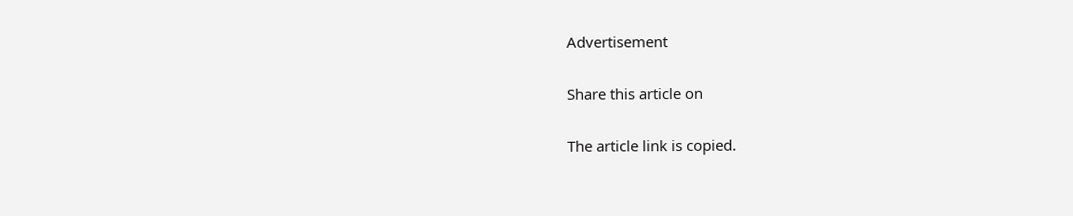Advertisement

Share this article on

The article link is copied.